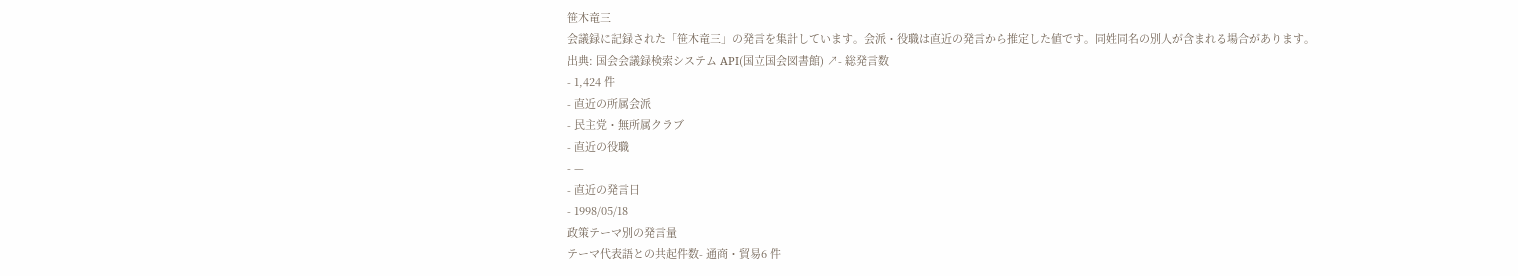笹木竜三
会議録に記録された「笹木竜三」の発言を集計しています。会派・役職は直近の発言から推定した値です。同姓同名の別人が含まれる場合があります。
出典: 国会会議録検索システム API(国立国会図書館) ↗- 総発言数
- 1,424 件
- 直近の所属会派
- 民主党・無所属クラブ
- 直近の役職
- —
- 直近の発言日
- 1998/05/18
政策テーマ別の発言量
テーマ代表語との共起件数- 通商・貿易6 件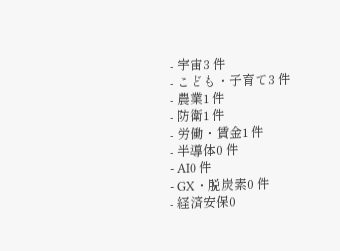- 宇宙3 件
- こども・子育て3 件
- 農業1 件
- 防衛1 件
- 労働・賃金1 件
- 半導体0 件
- AI0 件
- GX・脱炭素0 件
- 経済安保0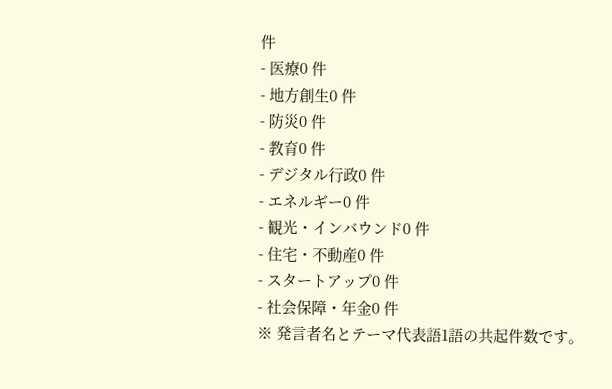件
- 医療0 件
- 地方創生0 件
- 防災0 件
- 教育0 件
- デジタル行政0 件
- エネルギー0 件
- 観光・インバウンド0 件
- 住宅・不動産0 件
- スタートアップ0 件
- 社会保障・年金0 件
※ 発言者名とテーマ代表語1語の共起件数です。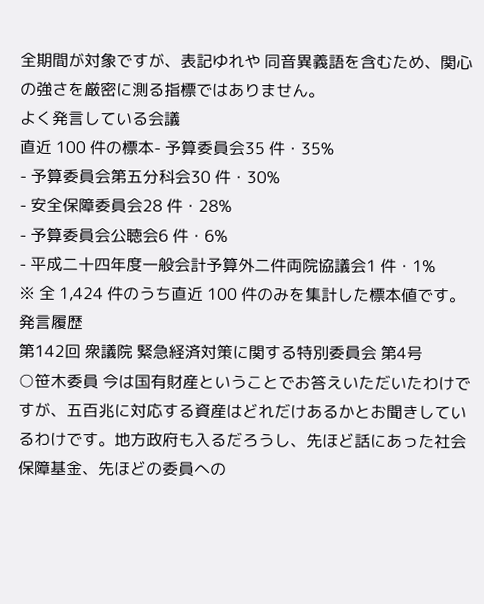全期間が対象ですが、表記ゆれや 同音異義語を含むため、関心の強さを厳密に測る指標ではありません。
よく発言している会議
直近 100 件の標本- 予算委員会35 件・35%
- 予算委員会第五分科会30 件・30%
- 安全保障委員会28 件・28%
- 予算委員会公聴会6 件・6%
- 平成二十四年度一般会計予算外二件両院協議会1 件・1%
※ 全 1,424 件のうち直近 100 件のみを集計した標本値です。
発言履歴
第142回 衆議院 緊急経済対策に関する特別委員会 第4号
○笹木委員 今は国有財産ということでお答えいただいたわけですが、五百兆に対応する資産はどれだけあるかとお聞きしているわけです。地方政府も入るだろうし、先ほど話にあった社会保障基金、先ほどの委員への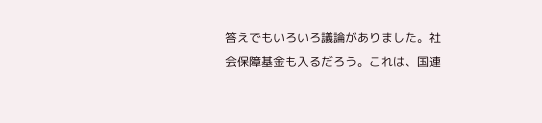答えでもいろいろ議論がありました。社会保障基金も入るだろう。これは、国連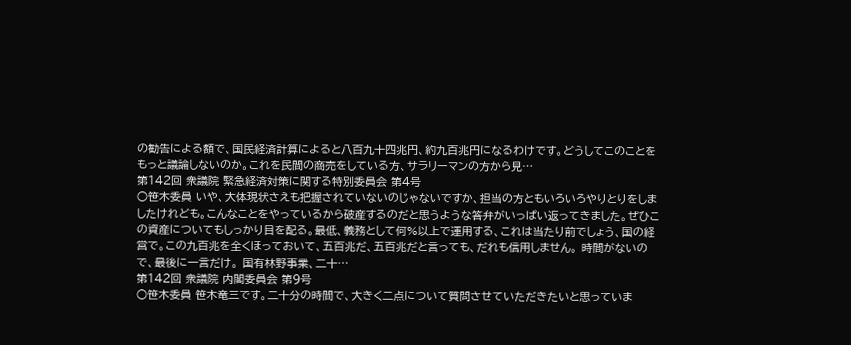の勧告による額で、国民経済計算によると八百九十四兆円、約九百兆円になるわけです。どうしてこのことをもっと議論しないのか。これを民間の商売をしている方、サラリーマンの方から見…
第142回 衆議院 緊急経済対策に関する特別委員会 第4号
○笹木委員 いや、大体現状さえも把握されていないのじゃないですか、担当の方ともいろいろやりとりをしましたけれども。こんなことをやっているから破産するのだと思うような答弁がいっぱい返ってきました。ぜひこの資産についてもしっかり目を配る。最低、義務として何%以上で運用する、これは当たり前でしょう、国の経営で。この九百兆を全くほっておいて、五百兆だ、五百兆だと言っても、だれも信用しません。 時間がないので、最後に一言だけ。 国有林野事業、二十…
第142回 衆議院 内閣委員会 第9号
○笹木委員 笹木竜三です。二十分の時間で、大きく二点について質問させていただきたいと思っていま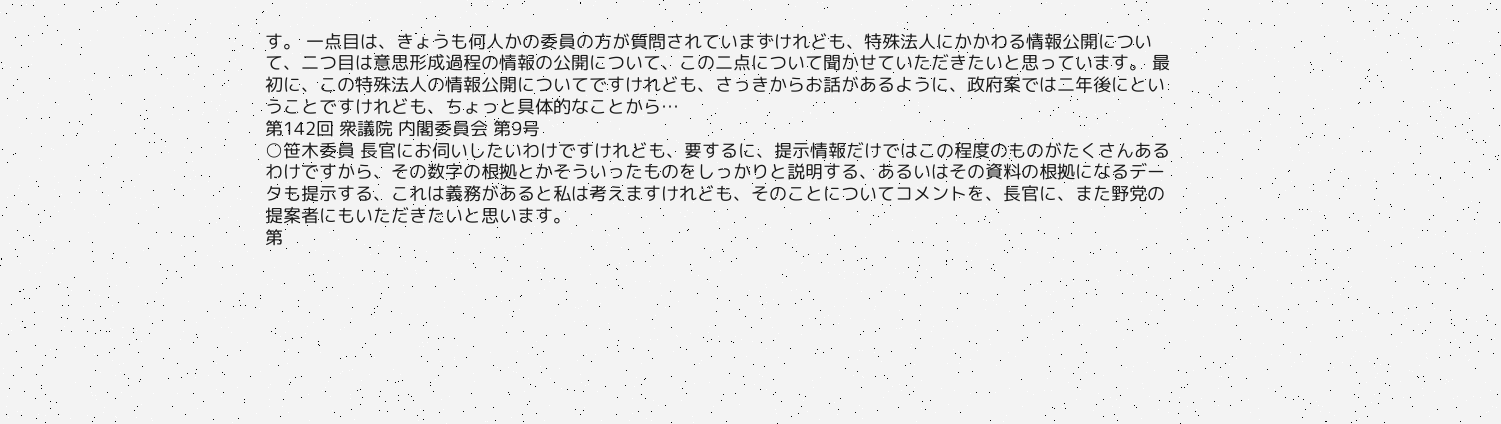す。 一点目は、きょうも何人かの委員の方が質問されていまずけれども、特殊法人にかかわる情報公開について、二つ目は意思形成過程の情報の公開について、この二点について聞かせていただきたいと思っています。 最初に、この特殊法人の情報公開についてですけれども、さっきからお話があるように、政府案では二年後にということですけれども、ちょっと具体的なことから…
第142回 衆議院 内閣委員会 第9号
○笹木委員 長官にお伺いしたいわけですけれども、要するに、提示情報だけではこの程度のものがたくさんあるわけですから、その数字の根拠とかそういったものをしっかりと説明する、あるいはその資料の根拠になるデータも提示する、これは義務があると私は考えますけれども、そのことについてコメントを、長官に、また野党の提案者にもいただきたいと思います。
第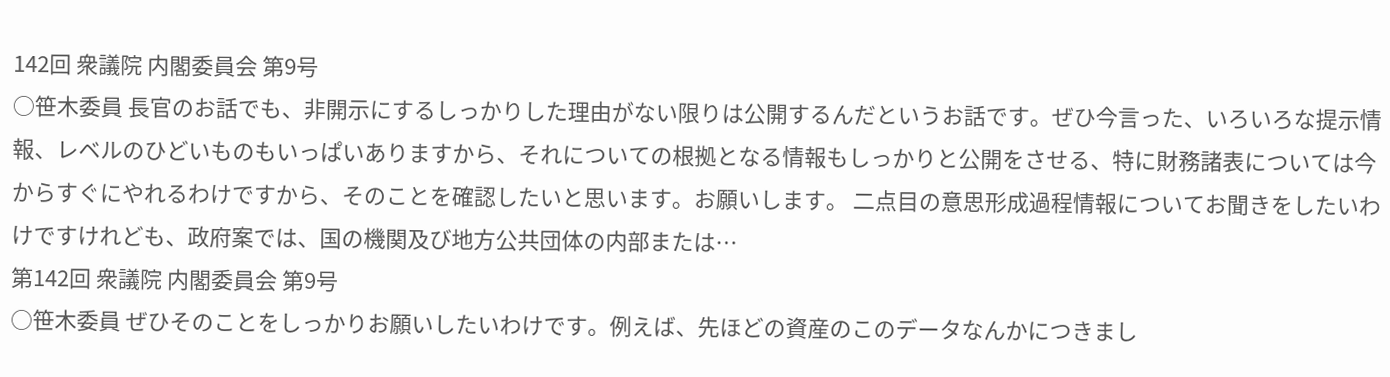142回 衆議院 内閣委員会 第9号
○笹木委員 長官のお話でも、非開示にするしっかりした理由がない限りは公開するんだというお話です。ぜひ今言った、いろいろな提示情報、レベルのひどいものもいっぱいありますから、それについての根拠となる情報もしっかりと公開をさせる、特に財務諸表については今からすぐにやれるわけですから、そのことを確認したいと思います。お願いします。 二点目の意思形成過程情報についてお聞きをしたいわけですけれども、政府案では、国の機関及び地方公共団体の内部または…
第142回 衆議院 内閣委員会 第9号
○笹木委員 ぜひそのことをしっかりお願いしたいわけです。例えば、先ほどの資産のこのデータなんかにつきまし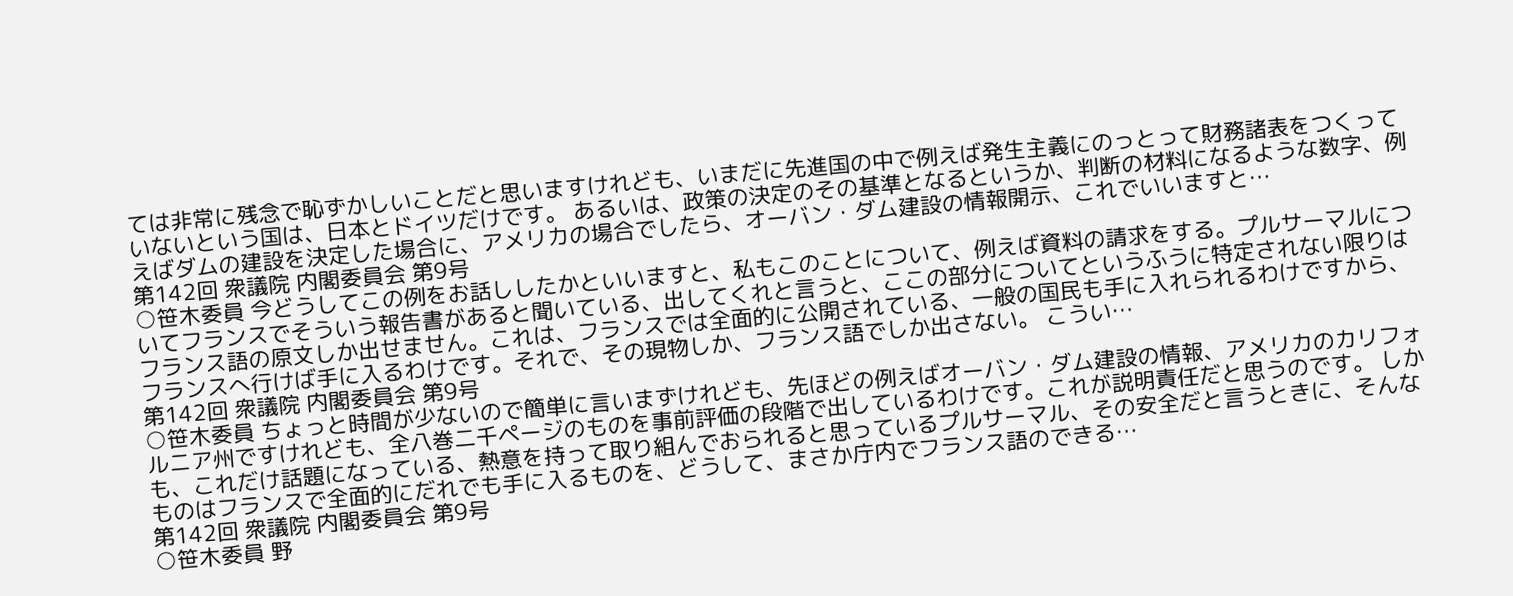ては非常に残念で恥ずかしいことだと思いますけれども、いまだに先進国の中で例えば発生主義にのっとって財務諸表をつくっていないという国は、日本とドイツだけです。 あるいは、政策の決定のその基準となるというか、判断の材料になるような数字、例えばダムの建設を決定した場合に、アメリカの場合でしたら、オーバン・ダム建設の情報開示、これでいいますと…
第142回 衆議院 内閣委員会 第9号
○笹木委員 今どうしてこの例をお話ししたかといいますと、私もこのことについて、例えば資料の請求をする。プルサーマルについてフランスでそういう報告書があると聞いている、出してくれと言うと、ここの部分についてというふうに特定されない限りはフランス語の原文しか出せません。これは、フランスでは全面的に公開されている、一般の国民も手に入れられるわけですから、フランスへ行けば手に入るわけです。それで、その現物しか、フランス語でしか出さない。 こうい…
第142回 衆議院 内閣委員会 第9号
○笹木委員 ちょっと時間が少ないので簡単に言いまずけれども、先ほどの例えばオーバン・ダム建設の情報、アメリカのカリフォルニア州ですけれども、全八巻二千ページのものを事前評価の段階で出しているわけです。これが説明責任だと思うのです。 しかも、これだけ話題になっている、熱意を持って取り組んでおられると思っているプルサーマル、その安全だと言うときに、そんなものはフランスで全面的にだれでも手に入るものを、どうして、まさか庁内でフランス語のできる…
第142回 衆議院 内閣委員会 第9号
○笹木委員 野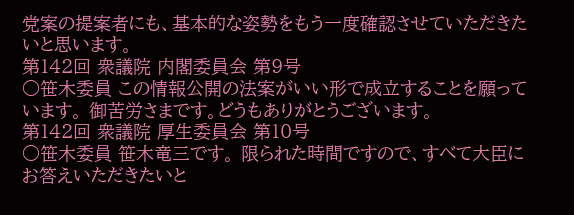党案の提案者にも、基本的な姿勢をもう一度確認させていただきたいと思います。
第142回 衆議院 内閣委員会 第9号
○笹木委員 この情報公開の法案がいい形で成立することを願っています。 御苦労さまです。どうもありがとうございます。
第142回 衆議院 厚生委員会 第10号
○笹木委員 笹木竜三です。 限られた時間ですので、すべて大臣にお答えいただきたいと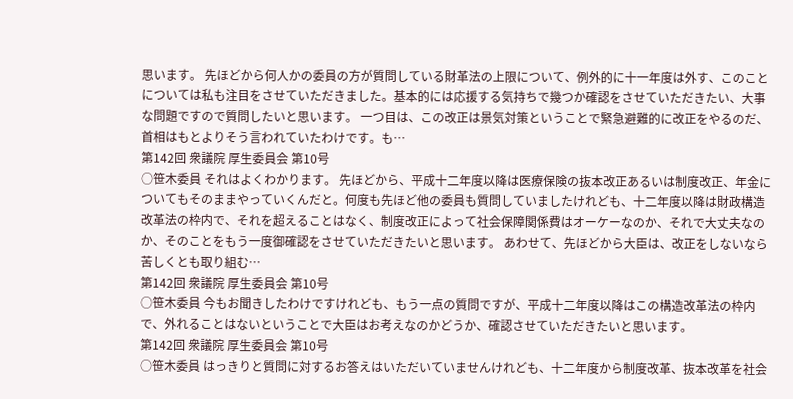思います。 先ほどから何人かの委員の方が質問している財革法の上限について、例外的に十一年度は外す、このことについては私も注目をさせていただきました。基本的には応援する気持ちで幾つか確認をさせていただきたい、大事な問題ですので質問したいと思います。 一つ目は、この改正は景気対策ということで緊急避難的に改正をやるのだ、首相はもとよりそう言われていたわけです。も…
第142回 衆議院 厚生委員会 第10号
○笹木委員 それはよくわかります。 先ほどから、平成十二年度以降は医療保険の抜本改正あるいは制度改正、年金についてもそのままやっていくんだと。何度も先ほど他の委員も質問していましたけれども、十二年度以降は財政構造改革法の枠内で、それを超えることはなく、制度改正によって社会保障関係費はオーケーなのか、それで大丈夫なのか、そのことをもう一度御確認をさせていただきたいと思います。 あわせて、先ほどから大臣は、改正をしないなら苦しくとも取り組む…
第142回 衆議院 厚生委員会 第10号
○笹木委員 今もお聞きしたわけですけれども、もう一点の質問ですが、平成十二年度以降はこの構造改革法の枠内で、外れることはないということで大臣はお考えなのかどうか、確認させていただきたいと思います。
第142回 衆議院 厚生委員会 第10号
○笹木委員 はっきりと質問に対するお答えはいただいていませんけれども、十二年度から制度改革、抜本改革を社会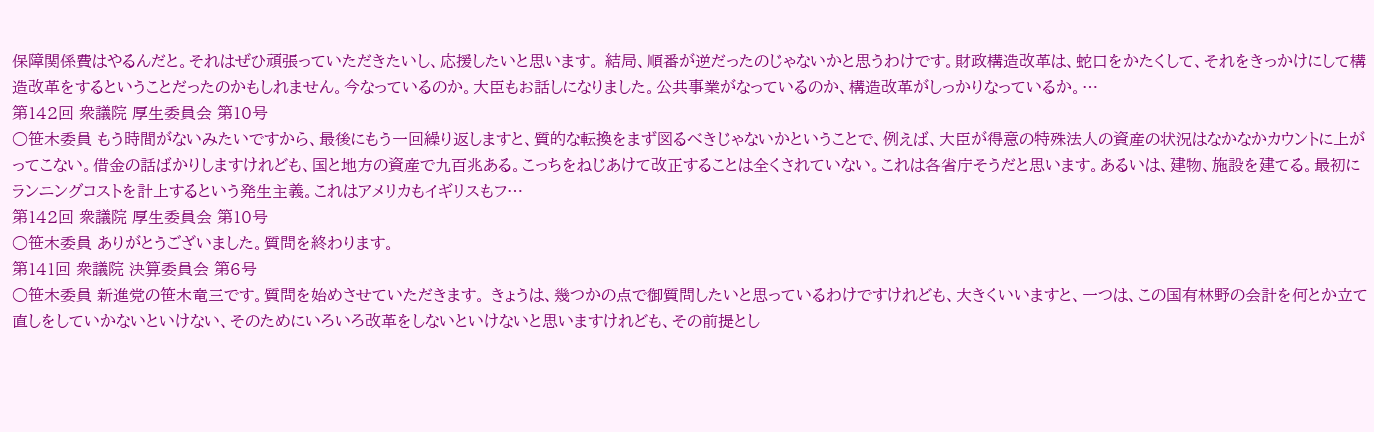保障関係費はやるんだと。それはぜひ頑張っていただきたいし、応援したいと思います。 結局、順番が逆だったのじゃないかと思うわけです。財政構造改革は、蛇口をかたくして、それをきっかけにして構造改革をするということだったのかもしれません。今なっているのか。大臣もお話しになりました。公共事業がなっているのか、構造改革がしっかりなっているか。…
第142回 衆議院 厚生委員会 第10号
○笹木委員 もう時間がないみたいですから、最後にもう一回繰り返しますと、質的な転換をまず図るべきじゃないかということで、例えば、大臣が得意の特殊法人の資産の状況はなかなかカウントに上がってこない。借金の話ばかりしますけれども、国と地方の資産で九百兆ある。こっちをねじあけて改正することは全くされていない。これは各省庁そうだと思います。あるいは、建物、施設を建てる。最初にランニングコストを計上するという発生主義。これはアメリカもイギリスもフ…
第142回 衆議院 厚生委員会 第10号
○笹木委員 ありがとうございました。質問を終わります。
第141回 衆議院 決算委員会 第6号
○笹木委員 新進党の笹木竜三です。質問を始めさせていただきます。 きょうは、幾つかの点で御質問したいと思っているわけですけれども、大きくいいますと、一つは、この国有林野の会計を何とか立て直しをしていかないといけない、そのためにいろいろ改革をしないといけないと思いますけれども、その前提とし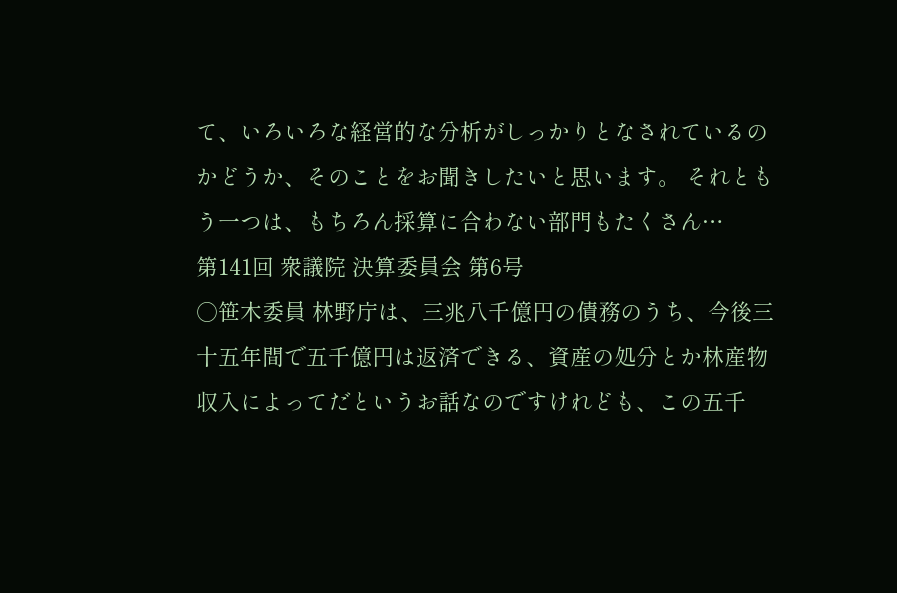て、いろいろな経営的な分析がしっかりとなされているのかどうか、そのことをお聞きしたいと思います。 それともう一つは、もちろん採算に合わない部門もたくさん…
第141回 衆議院 決算委員会 第6号
○笹木委員 林野庁は、三兆八千億円の債務のうち、今後三十五年間で五千億円は返済できる、資産の処分とか林産物収入によってだというお話なのですけれども、この五千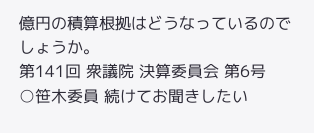億円の積算根拠はどうなっているのでしょうか。
第141回 衆議院 決算委員会 第6号
○笹木委員 続けてお聞きしたい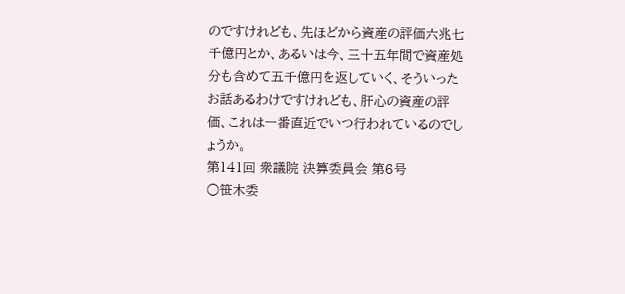のですけれども、先ほどから資産の評価六兆七千億円とか、あるいは今、三十五年間で資産処分も含めて五千億円を返していく、そういったお話あるわけですけれども、肝心の資産の評価、これは一番直近でいつ行われているのでしょうか。
第141回 衆議院 決算委員会 第6号
○笹木委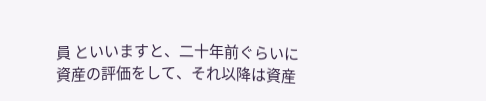員 といいますと、二十年前ぐらいに資産の評価をして、それ以降は資産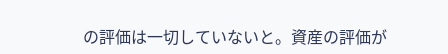の評価は一切していないと。資産の評価が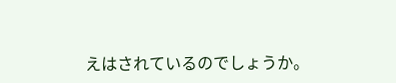えはされているのでしょうか。